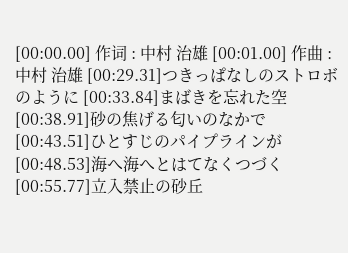[00:00.00] 作词 : 中村 治雄 [00:01.00] 作曲 : 中村 治雄 [00:29.31]つきっぱなしのストロボのように [00:33.84]まばきを忘れた空 [00:38.91]砂の焦げる匂いのなかで [00:43.51]ひとすじのパイプラインが [00:48.53]海へ海へとはてなくつづく [00:55.77]立入禁止の砂丘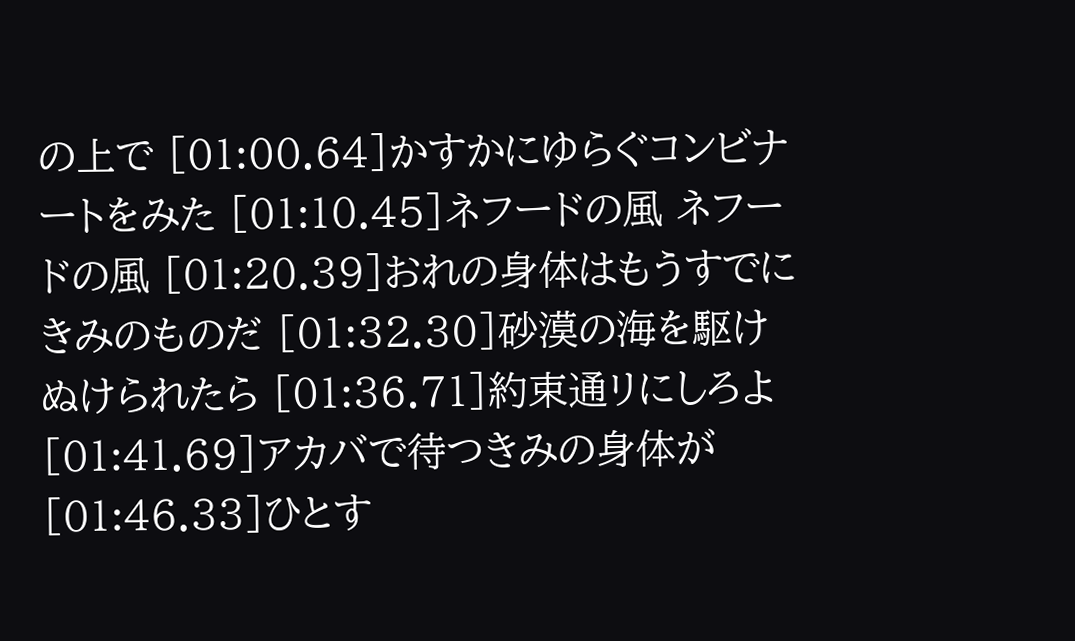の上で [01:00.64]かすかにゆらぐコンビナートをみた [01:10.45]ネフードの風 ネフードの風 [01:20.39]おれの身体はもうすでにきみのものだ [01:32.30]砂漠の海を駆けぬけられたら [01:36.71]約束通リにしろよ [01:41.69]アカバで待つきみの身体が [01:46.33]ひとす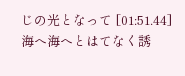じの光となって [01:51.44]海へ海へとはてなく誘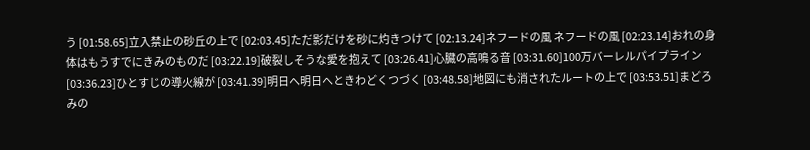う [01:58.65]立入禁止の砂丘の上で [02:03.45]ただ影だけを砂に灼きつけて [02:13.24]ネフードの風 ネフードの風 [02:23.14]おれの身体はもうすでにきみのものだ [03:22.19]破裂しそうな愛を抱えて [03:26.41]心臓の高鳴る音 [03:31.60]100万バーレルパイプライン [03:36.23]ひとすじの導火線が [03:41.39]明日へ明日へときわどくつづく [03:48.58]地図にも消されたルートの上で [03:53.51]まどろみの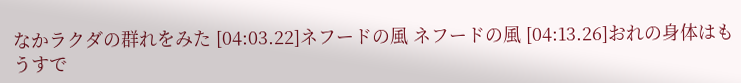なかラクダの群れをみた [04:03.22]ネフードの風 ネフードの風 [04:13.26]おれの身体はもうすで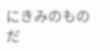にきみのものだ